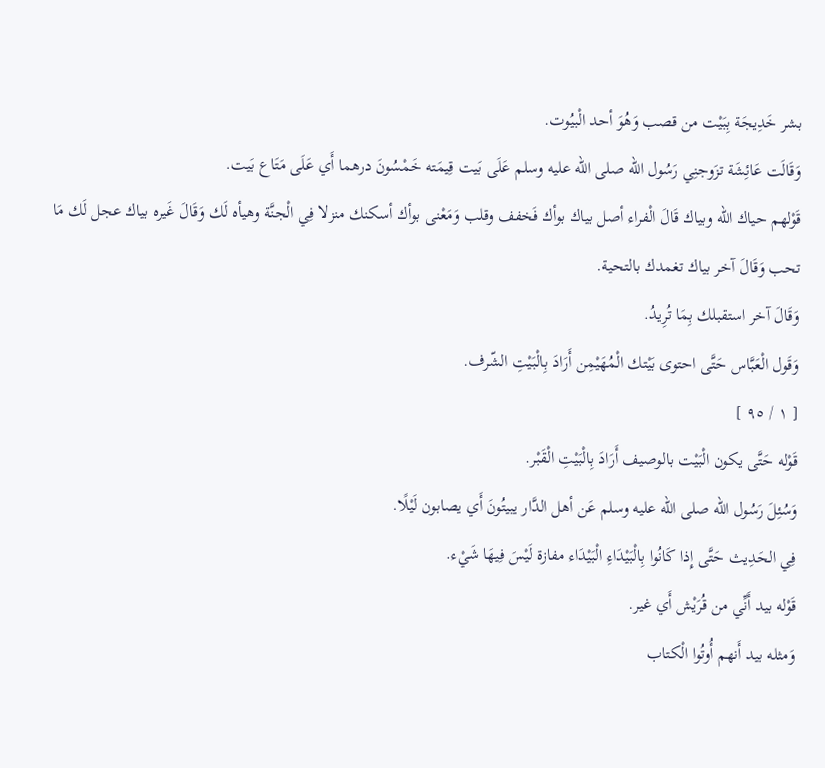بشر خَدِيجَة بِبَيْت من قصب وَهُوَ أحد الْبيُوت.
وَقَالَت عَائِشَة تزَوجنِي رَسُول الله صلى الله عليه وسلم عَلَى بَيت قِيمَته خَمْسُونَ درهما أَي عَلَى مَتَاع بَيت.
قَوْلهم حياك الله وبياك قَالَ الْفراء أصل بياك بوأك فَخفف وقلب وَمَعْنى بوأك أسكنك منزلا فِي الْجنَّة وهيأه لَك وَقَالَ غَيره بياك عجل لَك مَا تحب وَقَالَ آخر بياك تغمدك بالتحية.
وَقَالَ آخر استقبلك بِمَا تُرِيدُ.
وَقَول الْعَبَّاس حَتَّى احتوى بَيْتك الْمُهَيْمِن أَرَادَ بِالْبَيْتِ الشّرف.
[ ١ / ٩٥ ]
قَوْله حَتَّى يكون الْبَيْت بالوصيف أَرَادَ بِالْبَيْتِ الْقَبْر.
وَسُئِلَ رَسُول الله صلى الله عليه وسلم عَن أهل الدَّار يبيتُونَ أَي يصابون لَيْلًا.
فِي الحَدِيث حَتَّى إِذا كَانُوا بِالْبَيْدَاءِ الْبَيْدَاء مفازة لَيْسَ فِيهَا شَيْء.
قَوْله بيد أَنِّي من قُرَيْش أَي غير.
وَمثله بيد أَنهم أُوتُوا الْكتاب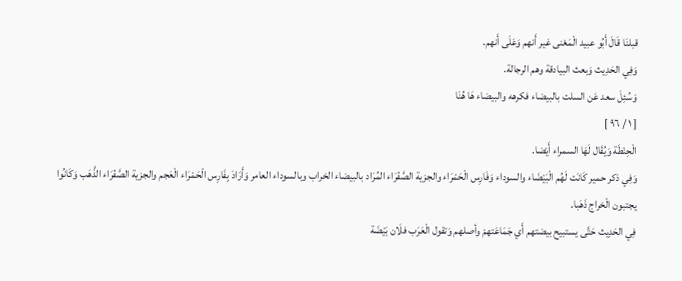قبلنَا قَالَ أَبُو عبيد الْمَعْنى غير أَنهم وَعَلَى أَنهم.
وَفِي الحَدِيث وَبعث البيادقة وهم الرجالة.
وَسُئِلَ سعد عَن السلت بالبيضاء فكرهه والبيضاء هَا هُنَا
[ ١ / ٩٦ ]
الْحِنْطَة وَيُقَال لَهَا السمراء أَيْضا.
وَفِي ذكر حمير كَانَت لَهُم الْبَيْضَاء والسوداء وَفَارِس الْحَمْرَاء والجزية الصَّفْرَاء المُرَاد بالبيضاء الخراب وبالسوداء العامر وَأَرَادَ بِفَارِس الْحَمْرَاء الْعَجم والجزية الصَّفْرَاء الذَّهَب وَكَانُوا يجتبون الْخراج ذَهَبا.
فِي الحَدِيث حَتَّى يستبيح بيضتهم أَي جَمَاعَتهمْ وأصلهم وَتقول الْعَرَب فلَان بَيْضَة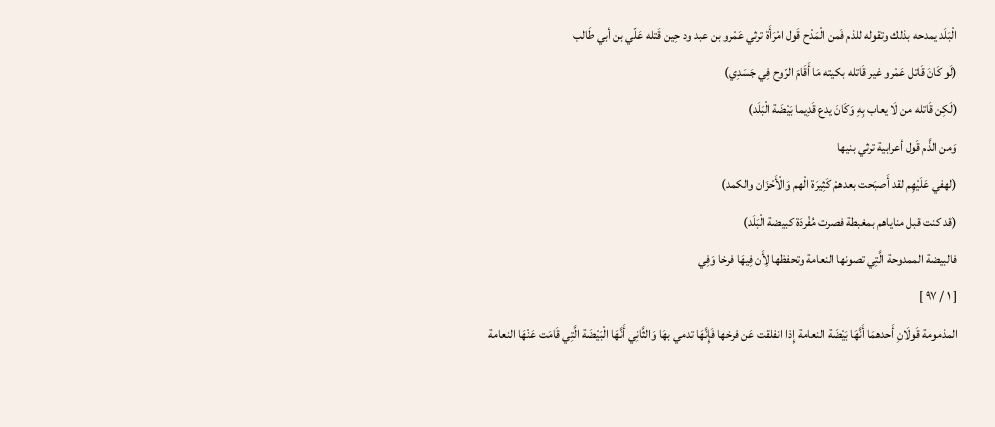الْبَلَد يمدحه بذلك وتقوله للذم فَمن الْمَدْح قَول امْرَأَة ترثي عَمْرو بن عبد ود حِين قَتله عَلّي بن أبي طَالب
(لَو كَانَ قَاتل عَمْرو غير قَاتله بكيته مَا أَقَامَ الرّوح فِي جَسَدِي)
(لَكِن قَاتله من لَا يعاب بِهِ وَكَانَ يدع قَدِيما بَيْضَة الْبَلَد)
وَمن الذَّم قَول أعرابية ترثي بنيها
(لهفي عَلَيْهِم لقد أَصبَحت بعدهمْ كَثِيرَة الْهم وَالْأَحْزَان والكمد)
(قد كنت قبل مناياهم بمغبطة فصرت مُفْردَة كبيضة الْبَلَد)
فالبيضة الممدوحة الَّتِي تصونها النعامة وتحفظها لِأَن فِيهَا فرخا وَفِي
[ ١ / ٩٧ ]
المذمومة قَولَانِ أَحدهمَا أَنَّهَا بَيْضَة النعامة إِذا انفلقت عَن فرخها فَإِنَّهَا تدمي بهَا وَالثَّانِي أَنَّهَا الْبَيْضَة الَّتِي قَامَت عَنْهَا النعامة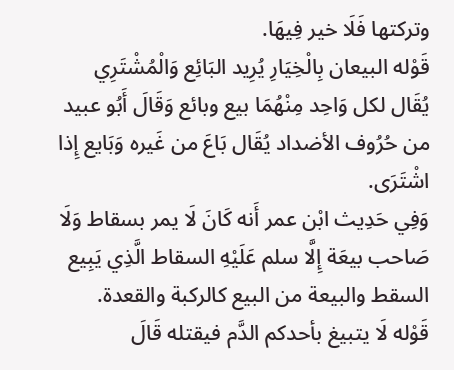وتركتها فَلَا خير فِيهَا.
قَوْله البيعان بِالْخِيَارِ يُرِيد البَائِع وَالْمُشْتَرِي يُقَال لكل وَاحِد مِنْهُمَا بيع وبائع وَقَالَ أَبُو عبيد من حُرُوف الأضداد يُقَال بَاعَ من غَيره وَبَايع إِذا اشْتَرَى.
وَفِي حَدِيث ابْن عمر أَنه كَانَ لَا يمر بسقاط وَلَا صَاحب بيعَة إِلَّا سلم عَلَيْهِ السقاط الَّذِي يَبِيع السقط والبيعة من البيع كالركبة والقعدة.
قَوْله لَا يتبيغ بأحدكم الدَّم فيقتله قَالَ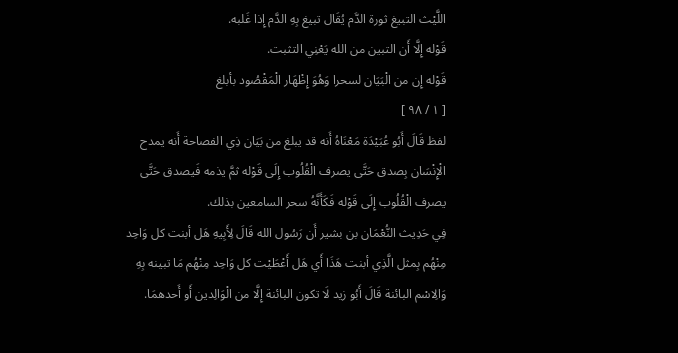اللَّيْث التبيغ ثورة الدَّم يُقَال تبيغ بِهِ الدَّم إِذا غَلبه.
قَوْله إِلَّا أَن التبين من الله يَعْنِي التثبت.
قَوْله إِن من الْبَيَان لسحرا وَهُوَ إِظْهَار الْمَقْصُود بأبلغ
[ ١ / ٩٨ ]
لفظ قَالَ أَبُو عُبَيْدَة مَعْنَاهُ أَنه قد يبلغ من بَيَان ذِي الفصاحة أَنه يمدح الْإِنْسَان بِصدق حَتَّى يصرف الْقُلُوب إِلَى قَوْله ثمَّ يذمه فَيصدق حَتَّى يصرف الْقُلُوب إِلَى قَوْله فَكَأَنَّهُ سحر السامعين بذلك.
فِي حَدِيث النُّعْمَان بن بشير أَن رَسُول الله قَالَ لِأَبِيهِ هَل أبنت كل وَاحِد مِنْهُم بِمثل الَّذِي أبنت هَذَا أَي هَل أَعْطَيْت كل وَاحِد مِنْهُم مَا تبينه بِهِ وَالِاسْم البائنة قَالَ أَبُو زيد لَا تكون البائنة إِلَّا من الْوَالِدين أَو أَحدهمَا.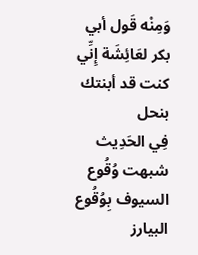وَمِنْه قَول أبي بكر لعَائِشَة إِنِّي كنت قد أبنتك بنحل
فِي الحَدِيث شبهت وُقُوع السيوف بِوُقُوع البيارز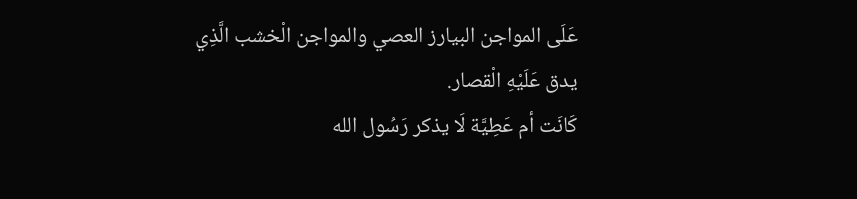عَلَى المواجن البيارز العصي والمواجن الْخشب الَّذِي يدق عَلَيْهِ الْقصار.
كَانَت أم عَطِيَّة لَا يذكر رَسُول الله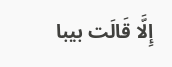إِلَّا قَالَت بيبا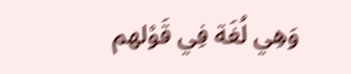وَهِي لُغَة فِي قَوْلهم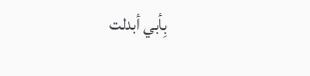بِأبي أبدلت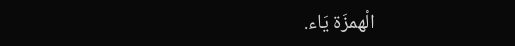الْهمزَة يَاء.